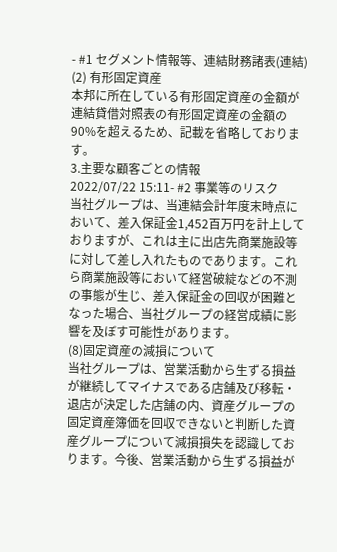- #1 セグメント情報等、連結財務諸表(連結)
(2) 有形固定資産
本邦に所在している有形固定資産の金額が連結貸借対照表の有形固定資産の金額の90%を超えるため、記載を省略しております。
3.主要な顧客ごとの情報
2022/07/22 15:11- #2 事業等のリスク
当社グループは、当連結会計年度末時点において、差入保証金1,452百万円を計上しておりますが、これは主に出店先商業施設等に対して差し入れたものであります。これら商業施設等において経営破綻などの不測の事態が生じ、差入保証金の回収が困難となった場合、当社グループの経営成績に影響を及ぼす可能性があります。
(8)固定資産の減損について
当社グループは、営業活動から生ずる損益が継続してマイナスである店舗及び移転・退店が決定した店舗の内、資産グループの固定資産簿価を回収できないと判断した資産グループについて減損損失を認識しております。今後、営業活動から生ずる損益が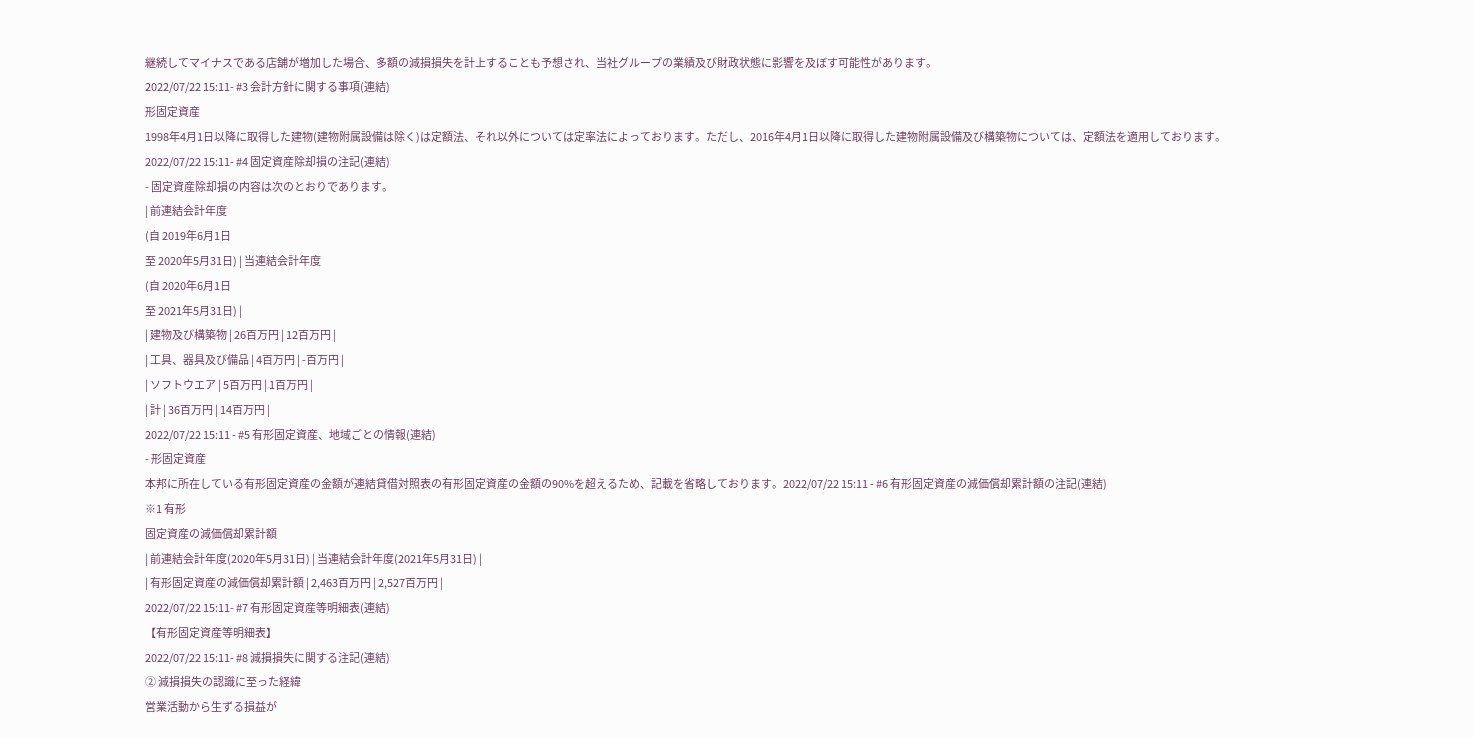継続してマイナスである店舗が増加した場合、多額の減損損失を計上することも予想され、当社グループの業績及び財政状態に影響を及ぼす可能性があります。
2022/07/22 15:11- #3 会計方針に関する事項(連結)
形固定資産
1998年4月1日以降に取得した建物(建物附属設備は除く)は定額法、それ以外については定率法によっております。ただし、2016年4月1日以降に取得した建物附属設備及び構築物については、定額法を適用しております。
2022/07/22 15:11- #4 固定資産除却損の注記(連結)
- 固定資産除却損の内容は次のとおりであります。
| 前連結会計年度
(自 2019年6月1日
至 2020年5月31日) | 当連結会計年度
(自 2020年6月1日
至 2021年5月31日) |
| 建物及び構築物 | 26百万円 | 12百万円 |
| 工具、器具及び備品 | 4百万円 | -百万円 |
| ソフトウエア | 5百万円 | 1百万円 |
| 計 | 36百万円 | 14百万円 |
2022/07/22 15:11 - #5 有形固定資産、地域ごとの情報(連結)
- 形固定資産
本邦に所在している有形固定資産の金額が連結貸借対照表の有形固定資産の金額の90%を超えるため、記載を省略しております。2022/07/22 15:11 - #6 有形固定資産の減価償却累計額の注記(連結)
※1 有形
固定資産の減価償却累計額
| 前連結会計年度(2020年5月31日) | 当連結会計年度(2021年5月31日) |
| 有形固定資産の減価償却累計額 | 2,463百万円 | 2,527百万円 |
2022/07/22 15:11- #7 有形固定資産等明細表(連結)
【有形固定資産等明細表】
2022/07/22 15:11- #8 減損損失に関する注記(連結)
② 減損損失の認識に至った経緯
営業活動から生ずる損益が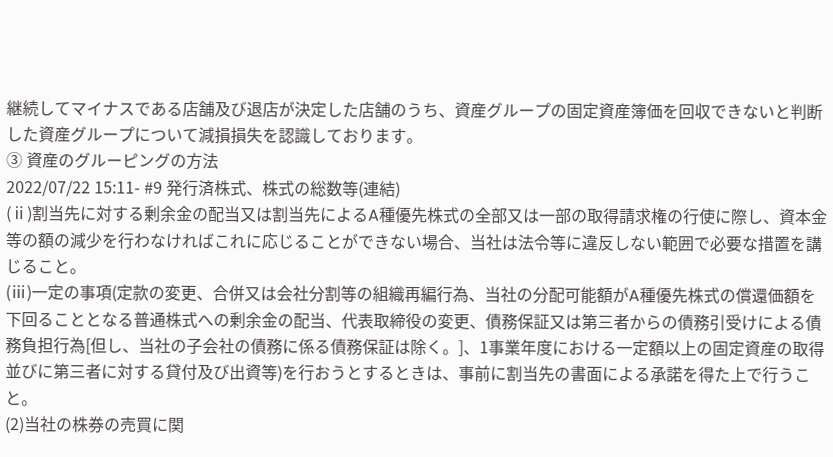継続してマイナスである店舗及び退店が決定した店舗のうち、資産グループの固定資産簿価を回収できないと判断した資産グループについて減損損失を認識しております。
③ 資産のグルーピングの方法
2022/07/22 15:11- #9 発行済株式、株式の総数等(連結)
(ⅱ)割当先に対する剰余金の配当又は割当先によるA種優先株式の全部又は一部の取得請求権の行使に際し、資本金等の額の減少を行わなければこれに応じることができない場合、当社は法令等に違反しない範囲で必要な措置を講じること。
(ⅲ)一定の事項(定款の変更、合併又は会社分割等の組織再編行為、当社の分配可能額がA種優先株式の償還価額を下回ることとなる普通株式への剰余金の配当、代表取締役の変更、債務保証又は第三者からの債務引受けによる債務負担行為[但し、当社の子会社の債務に係る債務保証は除く。]、1事業年度における一定額以上の固定資産の取得並びに第三者に対する貸付及び出資等)を行おうとするときは、事前に割当先の書面による承諾を得た上で行うこと。
(2)当社の株券の売買に関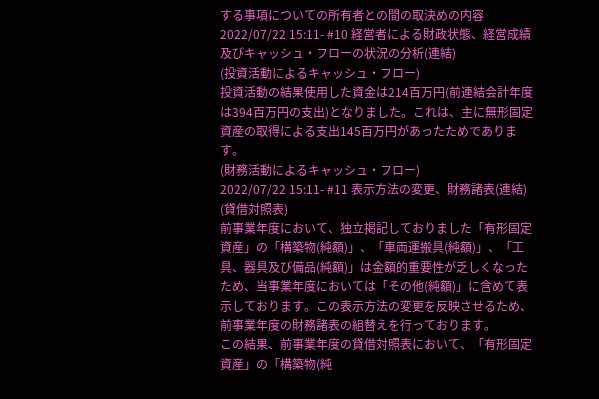する事項についての所有者との間の取決めの内容
2022/07/22 15:11- #10 経営者による財政状態、経営成績及びキャッシュ・フローの状況の分析(連結)
(投資活動によるキャッシュ・フロー)
投資活動の結果使用した資金は214百万円(前連結会計年度は394百万円の支出)となりました。これは、主に無形固定資産の取得による支出145百万円があったためであります。
(財務活動によるキャッシュ・フロー)
2022/07/22 15:11- #11 表示方法の変更、財務諸表(連結)
(貸借対照表)
前事業年度において、独立掲記しておりました「有形固定資産」の「構築物(純額)」、「車両運搬具(純額)」、「工具、器具及び備品(純額)」は金額的重要性が乏しくなったため、当事業年度においては「その他(純額)」に含めて表示しております。この表示方法の変更を反映させるため、前事業年度の財務諸表の組替えを行っております。
この結果、前事業年度の貸借対照表において、「有形固定資産」の「構築物(純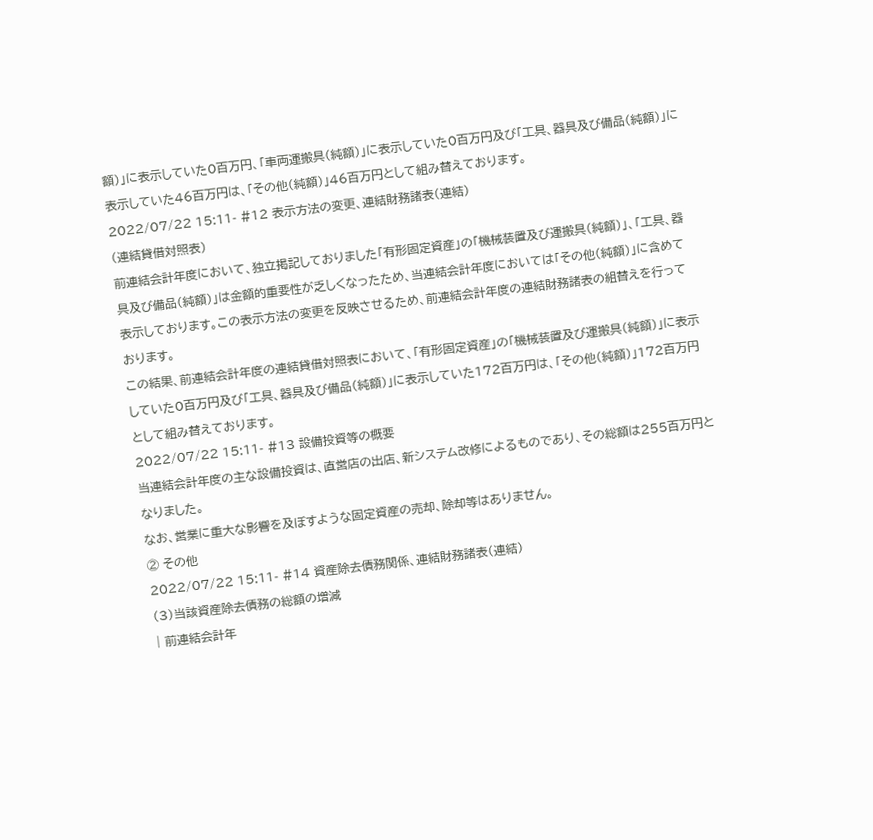額)」に表示していた0百万円、「車両運搬具(純額)」に表示していた0百万円及び「工具、器具及び備品(純額)」に表示していた46百万円は、「その他(純額)」46百万円として組み替えております。
2022/07/22 15:11- #12 表示方法の変更、連結財務諸表(連結)
(連結貸借対照表)
前連結会計年度において、独立掲記しておりました「有形固定資産」の「機械装置及び運搬具(純額)」、「工具、器具及び備品(純額)」は金額的重要性が乏しくなったため、当連結会計年度においては「その他(純額)」に含めて表示しております。この表示方法の変更を反映させるため、前連結会計年度の連結財務諸表の組替えを行っております。
この結果、前連結会計年度の連結貸借対照表において、「有形固定資産」の「機械装置及び運搬具(純額)」に表示していた0百万円及び「工具、器具及び備品(純額)」に表示していた172百万円は、「その他(純額)」172百万円として組み替えております。
2022/07/22 15:11- #13 設備投資等の概要
当連結会計年度の主な設備投資は、直営店の出店、新システム改修によるものであり、その総額は255百万円となりました。
なお、営業に重大な影響を及ぼすような固定資産の売却、除却等はありません。
② その他
2022/07/22 15:11- #14 資産除去債務関係、連結財務諸表(連結)
(3)当該資産除去債務の総額の増減
| 前連結会計年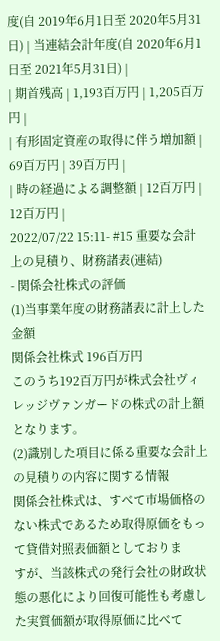度(自 2019年6月1日至 2020年5月31日) | 当連結会計年度(自 2020年6月1日至 2021年5月31日) |
| 期首残高 | 1,193百万円 | 1,205百万円 |
| 有形固定資産の取得に伴う増加額 | 69百万円 | 39百万円 |
| 時の経過による調整額 | 12百万円 | 12百万円 |
2022/07/22 15:11- #15 重要な会計上の見積り、財務諸表(連結)
- 関係会社株式の評価
(1)当事業年度の財務諸表に計上した金額
関係会社株式 196百万円
このうち192百万円が株式会社ヴィレッジヴァンガードの株式の計上額となります。
(2)識別した項目に係る重要な会計上の見積りの内容に関する情報
関係会社株式は、すべて市場価格のない株式であるため取得原価をもって貸借対照表価額としておりま
すが、当該株式の発行会社の財政状態の悪化により回復可能性も考慮した実質価額が取得原価に比べて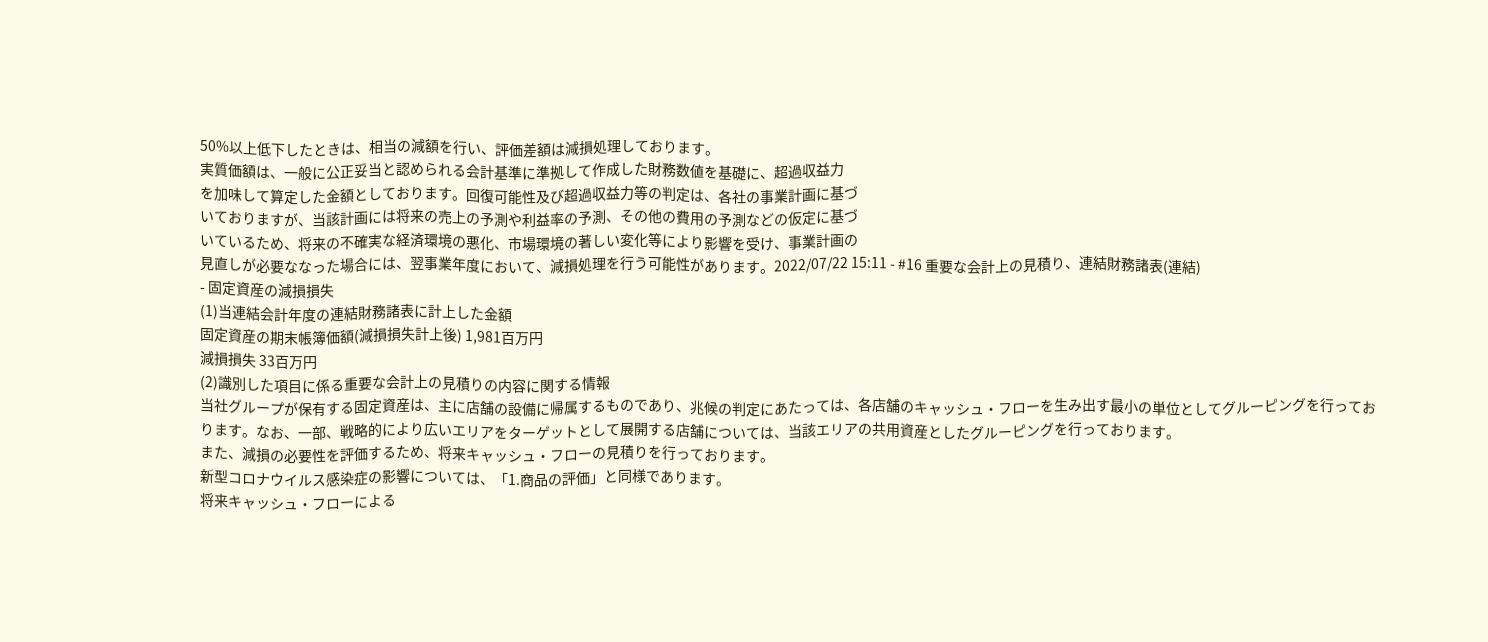50%以上低下したときは、相当の減額を行い、評価差額は減損処理しております。
実質価額は、一般に公正妥当と認められる会計基準に準拠して作成した財務数値を基礎に、超過収益力
を加味して算定した金額としております。回復可能性及び超過収益力等の判定は、各社の事業計画に基づ
いておりますが、当該計画には将来の売上の予測や利益率の予測、その他の費用の予測などの仮定に基づ
いているため、将来の不確実な経済環境の悪化、市場環境の著しい変化等により影響を受け、事業計画の
見直しが必要ななった場合には、翌事業年度において、減損処理を行う可能性があります。2022/07/22 15:11 - #16 重要な会計上の見積り、連結財務諸表(連結)
- 固定資産の減損損失
(1)当連結会計年度の連結財務諸表に計上した金額
固定資産の期末帳簿価額(減損損失計上後) 1,981百万円
減損損失 33百万円
(2)識別した項目に係る重要な会計上の見積りの内容に関する情報
当社グループが保有する固定資産は、主に店舗の設備に帰属するものであり、兆候の判定にあたっては、各店舗のキャッシュ・フローを生み出す最小の単位としてグルーピングを行っております。なお、一部、戦略的により広いエリアをターゲットとして展開する店舗については、当該エリアの共用資産としたグルーピングを行っております。
また、減損の必要性を評価するため、将来キャッシュ・フローの見積りを行っております。
新型コロナウイルス感染症の影響については、「1.商品の評価」と同様であります。
将来キャッシュ・フローによる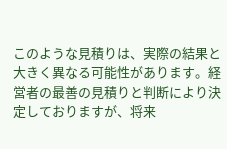このような見積りは、実際の結果と大きく異なる可能性があります。経営者の最善の見積りと判断により決定しておりますが、将来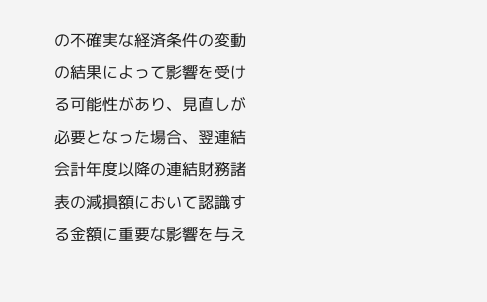の不確実な経済条件の変動の結果によって影響を受ける可能性があり、見直しが必要となった場合、翌連結会計年度以降の連結財務諸表の減損額において認識する金額に重要な影響を与え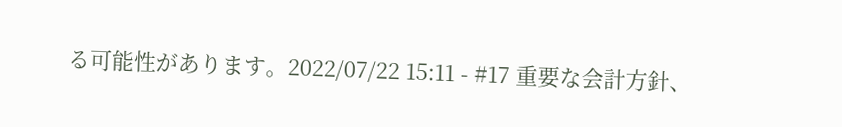る可能性があります。2022/07/22 15:11 - #17 重要な会計方針、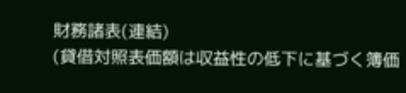財務諸表(連結)
(貸借対照表価額は収益性の低下に基づく簿価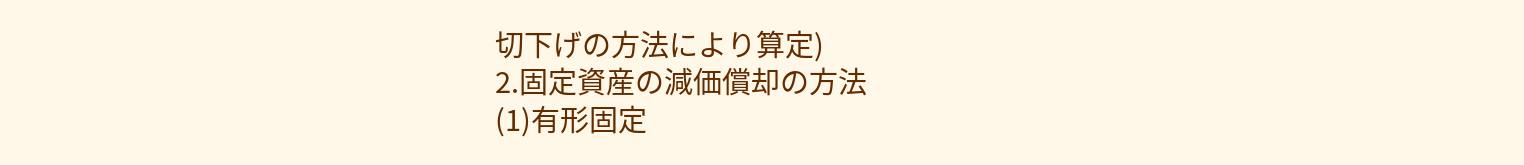切下げの方法により算定)
2.固定資産の減価償却の方法
(1)有形固定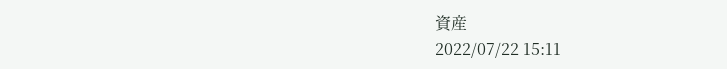資産
2022/07/22 15:11